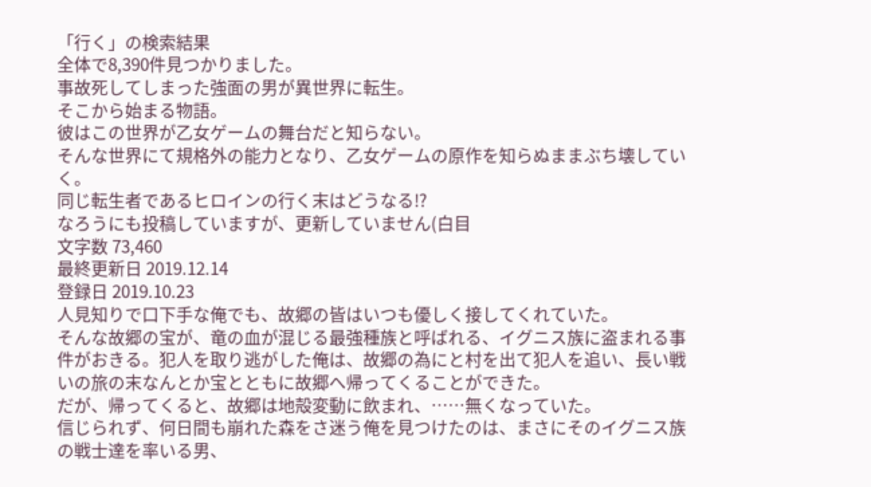「行く」の検索結果
全体で8,390件見つかりました。
事故死してしまった強面の男が異世界に転生。
そこから始まる物語。
彼はこの世界が乙女ゲームの舞台だと知らない。
そんな世界にて規格外の能力となり、乙女ゲームの原作を知らぬままぶち壊していく。
同じ転生者であるヒロインの行く末はどうなる!?
なろうにも投稿していますが、更新していません(白目
文字数 73,460
最終更新日 2019.12.14
登録日 2019.10.23
人見知りで口下手な俺でも、故郷の皆はいつも優しく接してくれていた。
そんな故郷の宝が、竜の血が混じる最強種族と呼ばれる、イグニス族に盗まれる事件がおきる。犯人を取り逃がした俺は、故郷の為にと村を出て犯人を追い、長い戦いの旅の末なんとか宝とともに故郷へ帰ってくることができた。
だが、帰ってくると、故郷は地殻変動に飲まれ、……無くなっていた。
信じられず、何日間も崩れた森をさ迷う俺を見つけたのは、まさにそのイグニス族の戦士達を率いる男、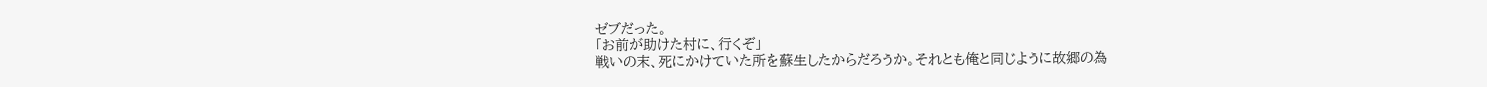ゼブだった。
「お前が助けた村に、行くぞ」
戦いの末、死にかけていた所を蘇生したからだろうか。それとも俺と同じように故郷の為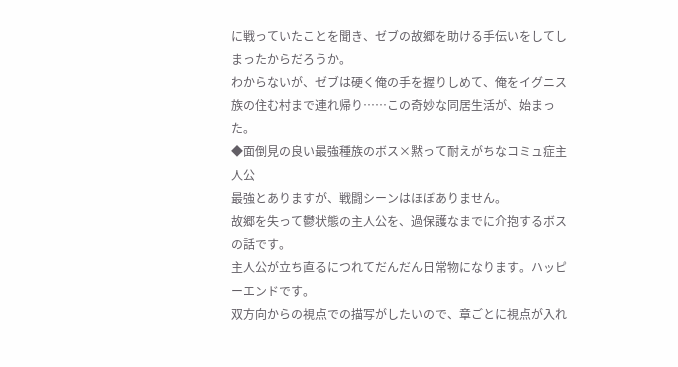に戦っていたことを聞き、ゼブの故郷を助ける手伝いをしてしまったからだろうか。
わからないが、ゼブは硬く俺の手を握りしめて、俺をイグニス族の住む村まで連れ帰り……この奇妙な同居生活が、始まった。
◆面倒見の良い最強種族のボス×黙って耐えがちなコミュ症主人公
最強とありますが、戦闘シーンはほぼありません。
故郷を失って鬱状態の主人公を、過保護なまでに介抱するボスの話です。
主人公が立ち直るにつれてだんだん日常物になります。ハッピーエンドです。
双方向からの視点での描写がしたいので、章ごとに視点が入れ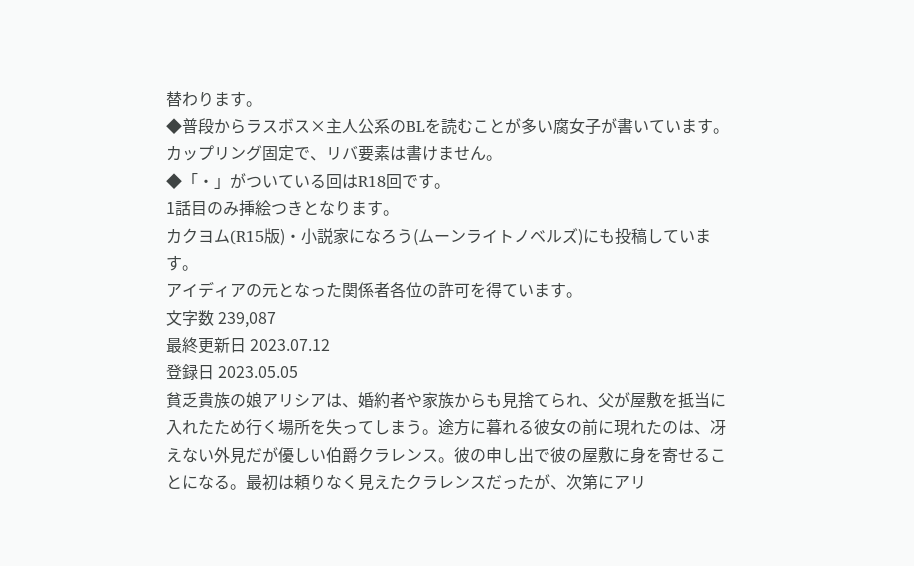替わります。
◆普段からラスボス×主人公系のBLを読むことが多い腐女子が書いています。
カップリング固定で、リバ要素は書けません。
◆「・」がついている回はR18回です。
1話目のみ挿絵つきとなります。
カクヨム(R15版)・小説家になろう(ムーンライトノベルズ)にも投稿しています。
アイディアの元となった関係者各位の許可を得ています。
文字数 239,087
最終更新日 2023.07.12
登録日 2023.05.05
貧乏貴族の娘アリシアは、婚約者や家族からも見捨てられ、父が屋敷を抵当に入れたため行く場所を失ってしまう。途方に暮れる彼女の前に現れたのは、冴えない外見だが優しい伯爵クラレンス。彼の申し出で彼の屋敷に身を寄せることになる。最初は頼りなく見えたクラレンスだったが、次第にアリ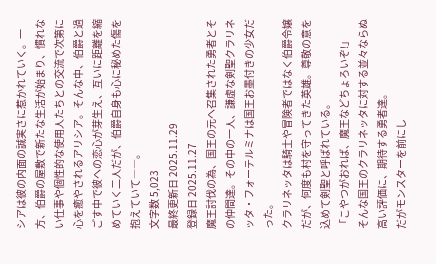シアは彼の内面の誠実さに惹かれていく。一方、伯爵の屋敷で新たな生活が始まり、慣れない仕事や個性的な使用人たちとの交流で次第に心を癒やされるアリシア。そんな中、伯爵と過ごす中で彼への恋心が芽生え、互いに距離を縮めていく二人だが、伯爵自身も心に秘めた傷を抱えていて――。
文字数 5,023
最終更新日 2025.11.29
登録日 2025.11.27
魔王討伐の為、国王の元へ召集された勇者とその仲間達。その中の一人、謙虚な剣聖クラリネッタ・フォーテルミナは国王お墨付きの少女だった。
クラリネッタは騎士や冒険者ではなく伯爵令嬢だが、何度も村を守ってきた英雄。尊敬の意を込めて剣聖と呼ばれている。
「こやつがおれば、魔王などちょろいぞ!」
そんな国王のクラリネッタに対する並々ならぬ高い評価に、期待する勇者達。
だがモンスターを前にし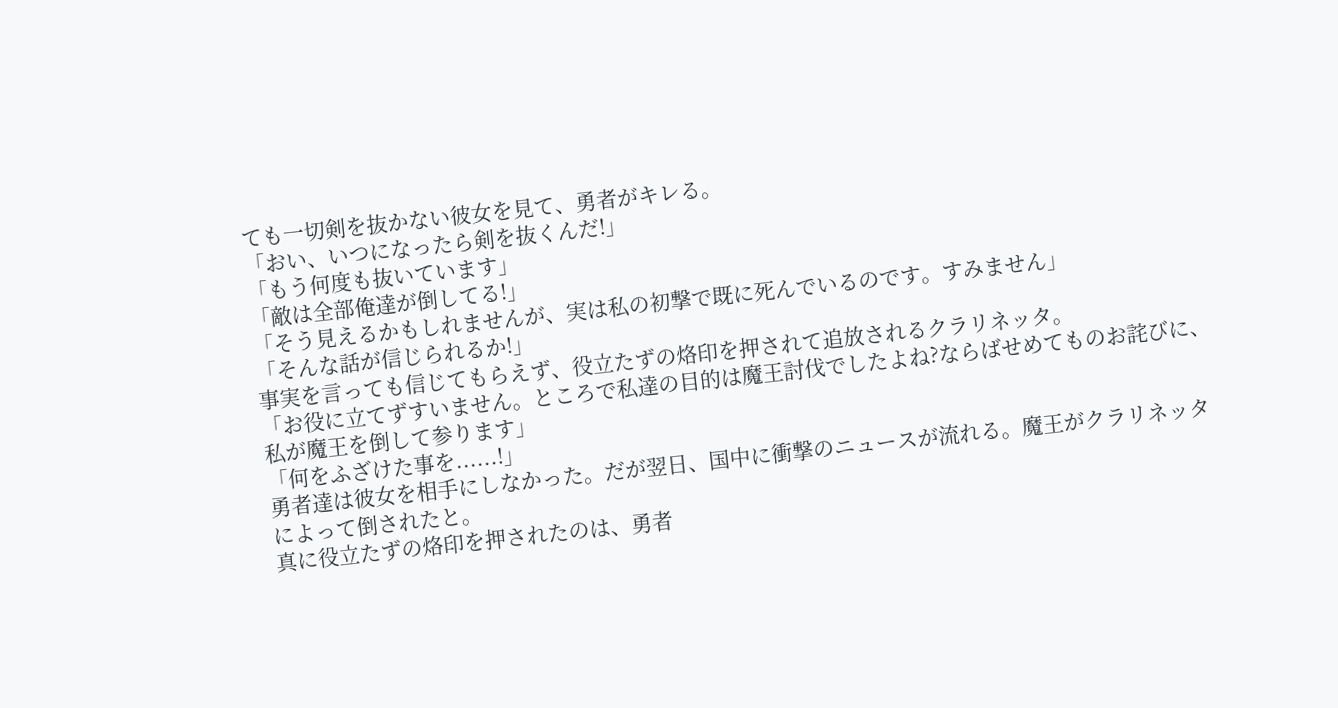ても一切剣を抜かない彼女を見て、勇者がキレる。
「おい、いつになったら剣を抜くんだ!」
「もう何度も抜いています」
「敵は全部俺達が倒してる!」
「そう見えるかもしれませんが、実は私の初撃で既に死んでいるのです。すみません」
「そんな話が信じられるか!」
事実を言っても信じてもらえず、役立たずの烙印を押されて追放されるクラリネッタ。
「お役に立てずすいません。ところで私達の目的は魔王討伐でしたよね?ならばせめてものお詫びに、私が魔王を倒して参ります」
「何をふざけた事を......!」
勇者達は彼女を相手にしなかった。だが翌日、国中に衝撃のニュースが流れる。魔王がクラリネッタによって倒されたと。
真に役立たずの烙印を押されたのは、勇者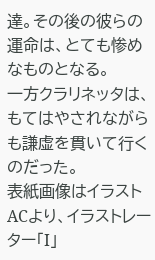達。その後の彼らの運命は、とても惨めなものとなる。
一方クラリネッタは、もてはやされながらも謙虚を貫いて行くのだった。
表紙画像はイラストACより、イラストレーター「I」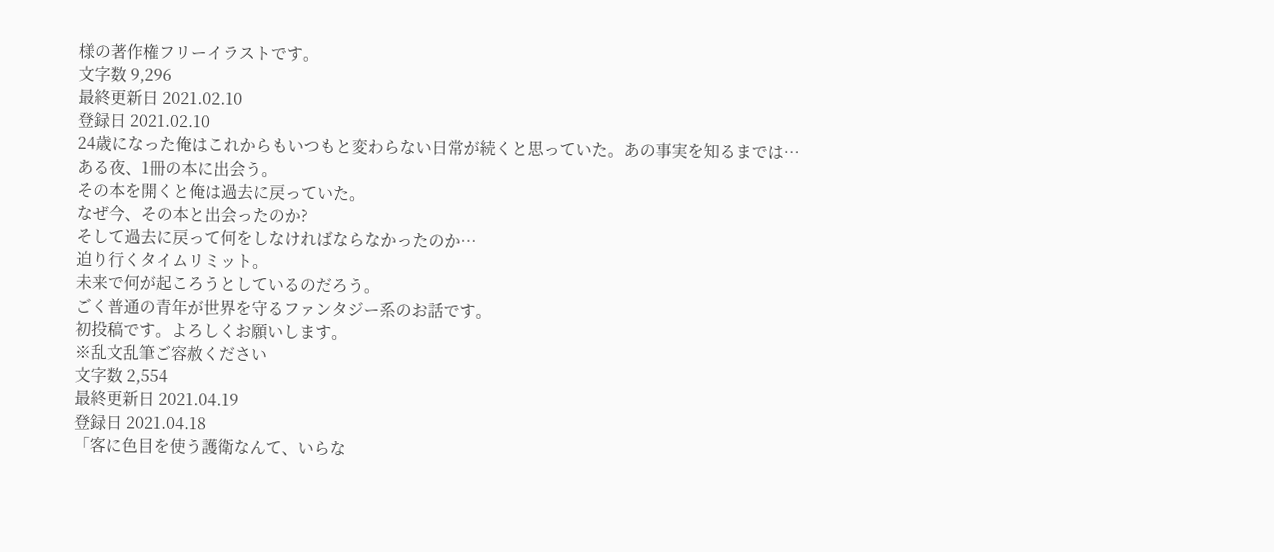様の著作権フリーイラストです。
文字数 9,296
最終更新日 2021.02.10
登録日 2021.02.10
24歳になった俺はこれからもいつもと変わらない日常が続くと思っていた。あの事実を知るまでは…
ある夜、1冊の本に出会う。
その本を開くと俺は過去に戻っていた。
なぜ今、その本と出会ったのか?
そして過去に戻って何をしなければならなかったのか…
迫り行くタイムリミット。
未来で何が起ころうとしているのだろう。
ごく普通の青年が世界を守るファンタジー系のお話です。
初投稿です。よろしくお願いします。
※乱文乱筆ご容赦ください
文字数 2,554
最終更新日 2021.04.19
登録日 2021.04.18
「客に色目を使う護衛なんて、いらな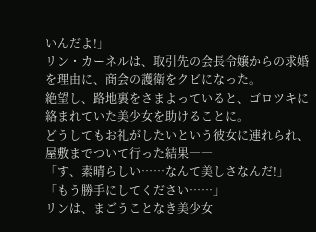いんだよ!」
リン・カーネルは、取引先の会長令嬢からの求婚を理由に、商会の護衛をクビになった。
絶望し、路地裏をさまよっていると、ゴロツキに絡まれていた美少女を助けることに。
どうしてもお礼がしたいという彼女に連れられ、屋敷までついて行った結果――
「す、素晴らしい……なんて美しさなんだ!」
「もう勝手にしてください……」
リンは、まごうことなき美少女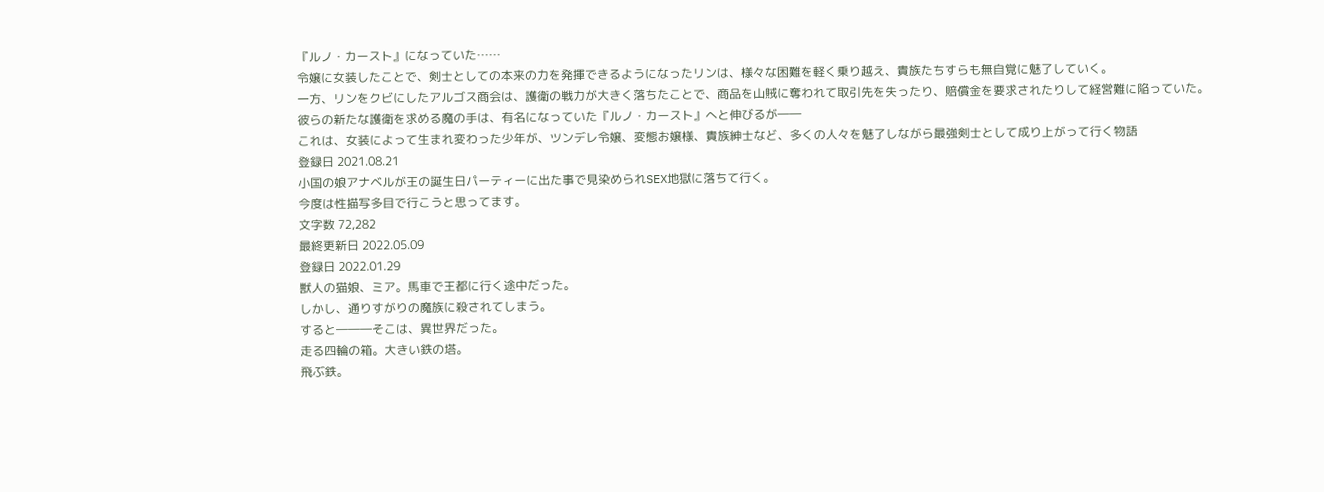『ルノ・カースト』になっていた……
令嬢に女装したことで、剣士としての本来の力を発揮できるようになったリンは、様々な困難を軽く乗り越え、貴族たちすらも無自覚に魅了していく。
一方、リンをクビにしたアルゴス商会は、護衛の戦力が大きく落ちたことで、商品を山賊に奪われて取引先を失ったり、賠償金を要求されたりして経営難に陥っていた。
彼らの新たな護衛を求める魔の手は、有名になっていた『ルノ・カースト』へと伸びるが――
これは、女装によって生まれ変わった少年が、ツンデレ令嬢、変態お嬢様、貴族紳士など、多くの人々を魅了しながら最強剣士として成り上がって行く物語
登録日 2021.08.21
小国の娘アナベルが王の誕生日パーティーに出た事で見染められSEX地獄に落ちて行く。
今度は性描写多目で行こうと思ってます。
文字数 72,282
最終更新日 2022.05.09
登録日 2022.01.29
獣人の猫娘、ミア。馬車で王都に行く途中だった。
しかし、通りすがりの魔族に殺されてしまう。
すると―――そこは、異世界だった。
走る四輪の箱。大きい鉄の塔。
飛ぶ鉄。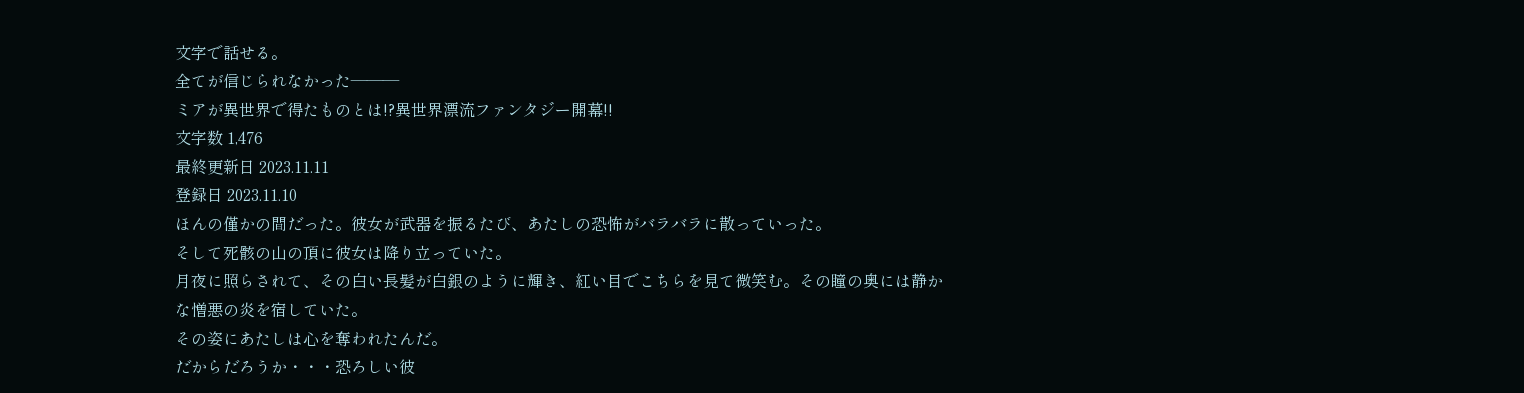文字で話せる。
全てが信じられなかった―――
ミアが異世界で得たものとは!?異世界漂流ファンタジー開幕!!
文字数 1,476
最終更新日 2023.11.11
登録日 2023.11.10
ほんの僅かの間だった。彼女が武器を振るたび、あたしの恐怖がバラバラに散っていった。
そして死骸の山の頂に彼女は降り立っていた。
月夜に照らされて、その白い長髪が白銀のように輝き、紅い目でこちらを見て微笑む。その瞳の奥には静かな憎悪の炎を宿していた。
その姿にあたしは心を奪われたんだ。
だからだろうか・・・恐ろしい彼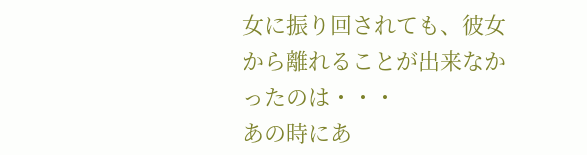女に振り回されても、彼女から離れることが出来なかったのは・・・
あの時にあ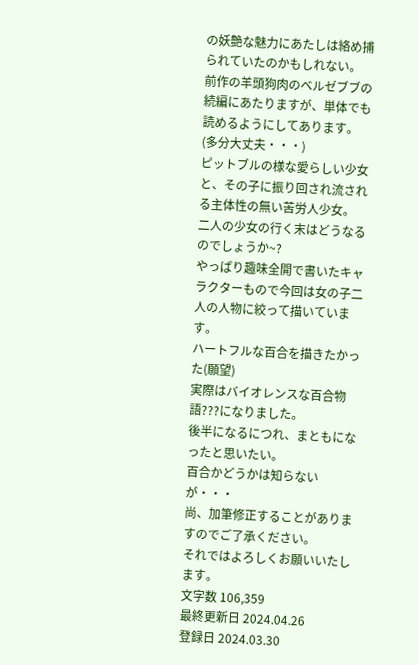の妖艶な魅力にあたしは絡め捕られていたのかもしれない。
前作の羊頭狗肉のベルゼブブの続編にあたりますが、単体でも読めるようにしてあります。(多分大丈夫・・・)
ピットブルの様な愛らしい少女と、その子に振り回され流される主体性の無い苦労人少女。
二人の少女の行く末はどうなるのでしょうか~?
やっぱり趣味全開で書いたキャラクターもので今回は女の子二人の人物に絞って描いています。
ハートフルな百合を描きたかった(願望)
実際はバイオレンスな百合物語???になりました。
後半になるにつれ、まともになったと思いたい。
百合かどうかは知らないが・・・
尚、加筆修正することがありますのでご了承ください。
それではよろしくお願いいたします。
文字数 106,359
最終更新日 2024.04.26
登録日 2024.03.30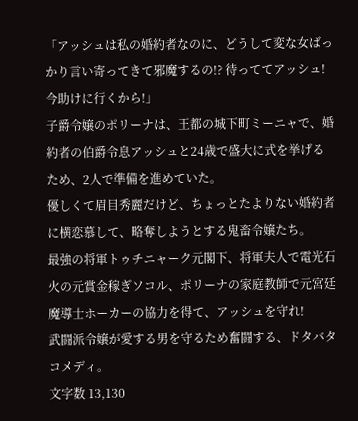「アッシュは私の婚約者なのに、どうして変な女ばっかり言い寄ってきて邪魔するの!? 待っててアッシュ! 今助けに行くから!」
子爵令嬢のポリーナは、王都の城下町ミーニャで、婚約者の伯爵令息アッシュと24歳で盛大に式を挙げるため、2人で準備を進めていた。
優しくて眉目秀麗だけど、ちょっとたよりない婚約者に横恋慕して、略奪しようとする鬼畜令嬢たち。
最強の将軍トゥチニャーク元閣下、将軍夫人で電光石火の元賞金稼ぎソコル、ポリーナの家庭教師で元宮廷魔導士ホーカーの協力を得て、アッシュを守れ!
武闘派令嬢が愛する男を守るため奮闘する、ドタバタコメディ。
文字数 13,130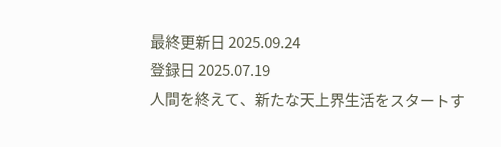最終更新日 2025.09.24
登録日 2025.07.19
人間を終えて、新たな天上界生活をスタートす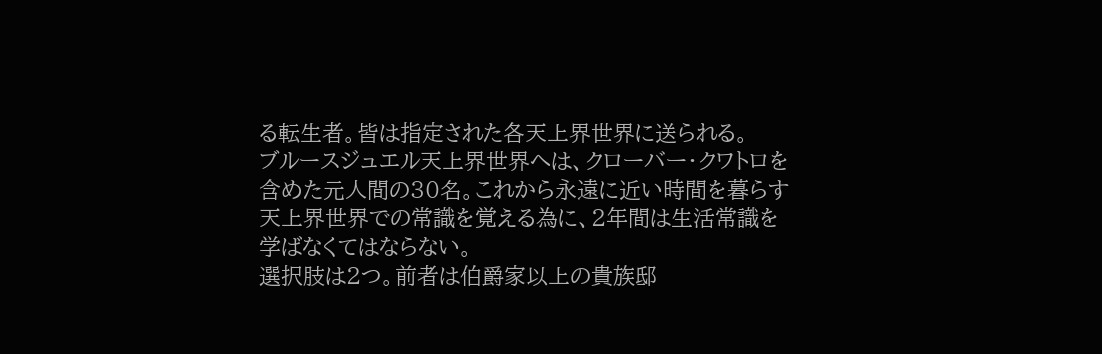る転生者。皆は指定された各天上界世界に送られる。
ブルースジュエル天上界世界へは、クローバー・クワトロを含めた元人間の30名。これから永遠に近い時間を暮らす天上界世界での常識を覚える為に、2年間は生活常識を学ばなくてはならない。
選択肢は2つ。前者は伯爵家以上の貴族邸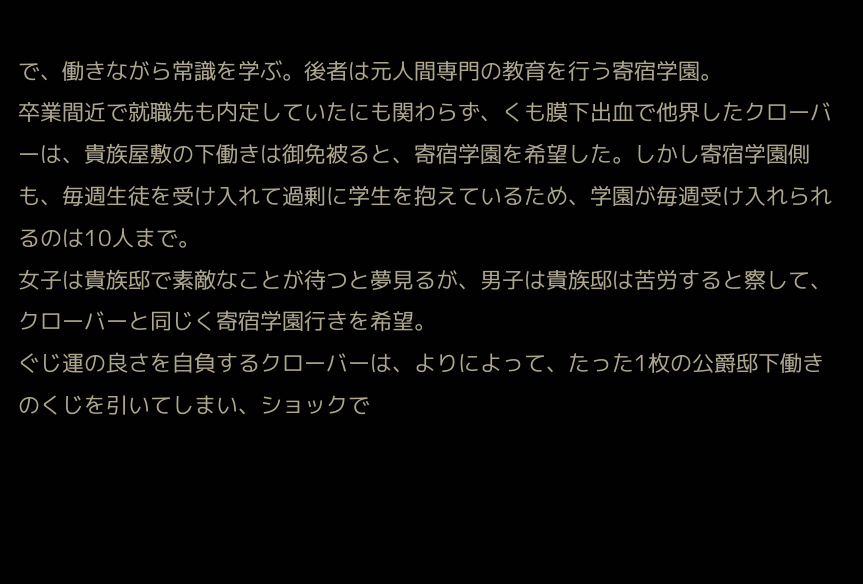で、働きながら常識を学ぶ。後者は元人間専門の教育を行う寄宿学園。
卒業間近で就職先も内定していたにも関わらず、くも膜下出血で他界したクローバーは、貴族屋敷の下働きは御免被ると、寄宿学園を希望した。しかし寄宿学園側も、毎週生徒を受け入れて過剰に学生を抱えているため、学園が毎週受け入れられるのは10人まで。
女子は貴族邸で素敵なことが待つと夢見るが、男子は貴族邸は苦労すると察して、クローバーと同じく寄宿学園行きを希望。
ぐじ運の良さを自負するクローバーは、よりによって、たった1枚の公爵邸下働きのくじを引いてしまい、ショックで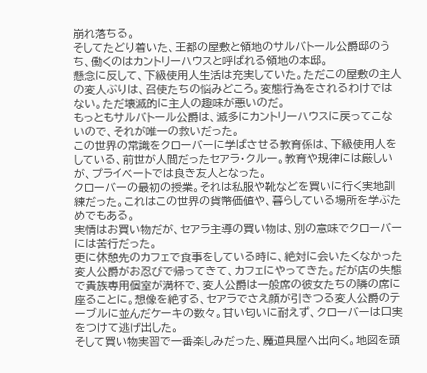崩れ落ちる。
そしてたどり着いた、王都の屋敷と領地のサルバトール公爵邸のうち、働くのはカントリーハウスと呼ばれる領地の本邸。
懸念に反して、下級使用人生活は充実していた。ただこの屋敷の主人の変人ぶりは、召使たちの悩みどころ。変態行為をされるわけではない。ただ壊滅的に主人の趣味が悪いのだ。
もっともサルバトール公爵は、滅多にカントリーハウスに戻ってこないので、それが唯一の救いだった。
この世界の常識をクローバーに学ばさせる教育係は、下級使用人をしている、前世が人間だったセアラ・クルー。教育や規律には厳しいが、プライベートでは良き友人となった。
クローバーの最初の授業。それは私服や靴などを買いに行く実地訓練だった。これはこの世界の貨幣価値や、暮らしている場所を学ぶためでもある。
実情はお買い物だが、セアラ主導の買い物は、別の意味でクローバーには苦行だった。
更に休憩先のカフェで食事をしている時に、絶対に会いたくなかった変人公爵がお忍びで帰ってきて、カフェにやってきた。だが店の失態で貴族専用個室が満杯で、変人公爵は一般席の彼女たちの隣の席に座ることに。想像を絶する、セアラでさえ顔が引きつる変人公爵のテーブルに並んだケーキの数々。甘い匂いに耐えず、クローバーは口実をつけて逃げ出した。
そして買い物実習で一番楽しみだった、魔道具屋へ出向く。地図を頭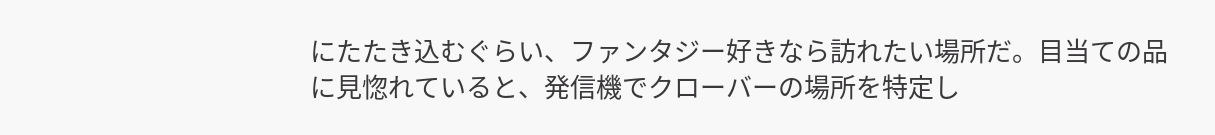にたたき込むぐらい、ファンタジー好きなら訪れたい場所だ。目当ての品に見惚れていると、発信機でクローバーの場所を特定し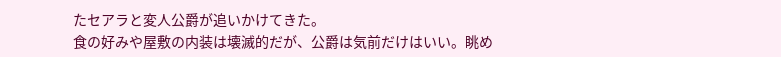たセアラと変人公爵が追いかけてきた。
食の好みや屋敷の内装は壊滅的だが、公爵は気前だけはいい。眺め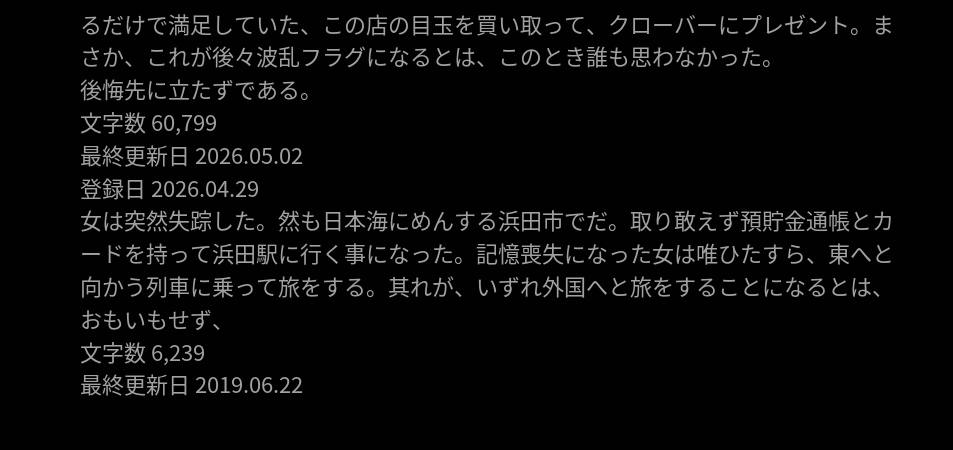るだけで満足していた、この店の目玉を買い取って、クローバーにプレゼント。まさか、これが後々波乱フラグになるとは、このとき誰も思わなかった。
後悔先に立たずである。
文字数 60,799
最終更新日 2026.05.02
登録日 2026.04.29
女は突然失踪した。然も日本海にめんする浜田市でだ。取り敢えず預貯金通帳とカードを持って浜田駅に行く事になった。記憶喪失になった女は唯ひたすら、東へと向かう列車に乗って旅をする。其れが、いずれ外国へと旅をすることになるとは、おもいもせず、
文字数 6,239
最終更新日 2019.06.22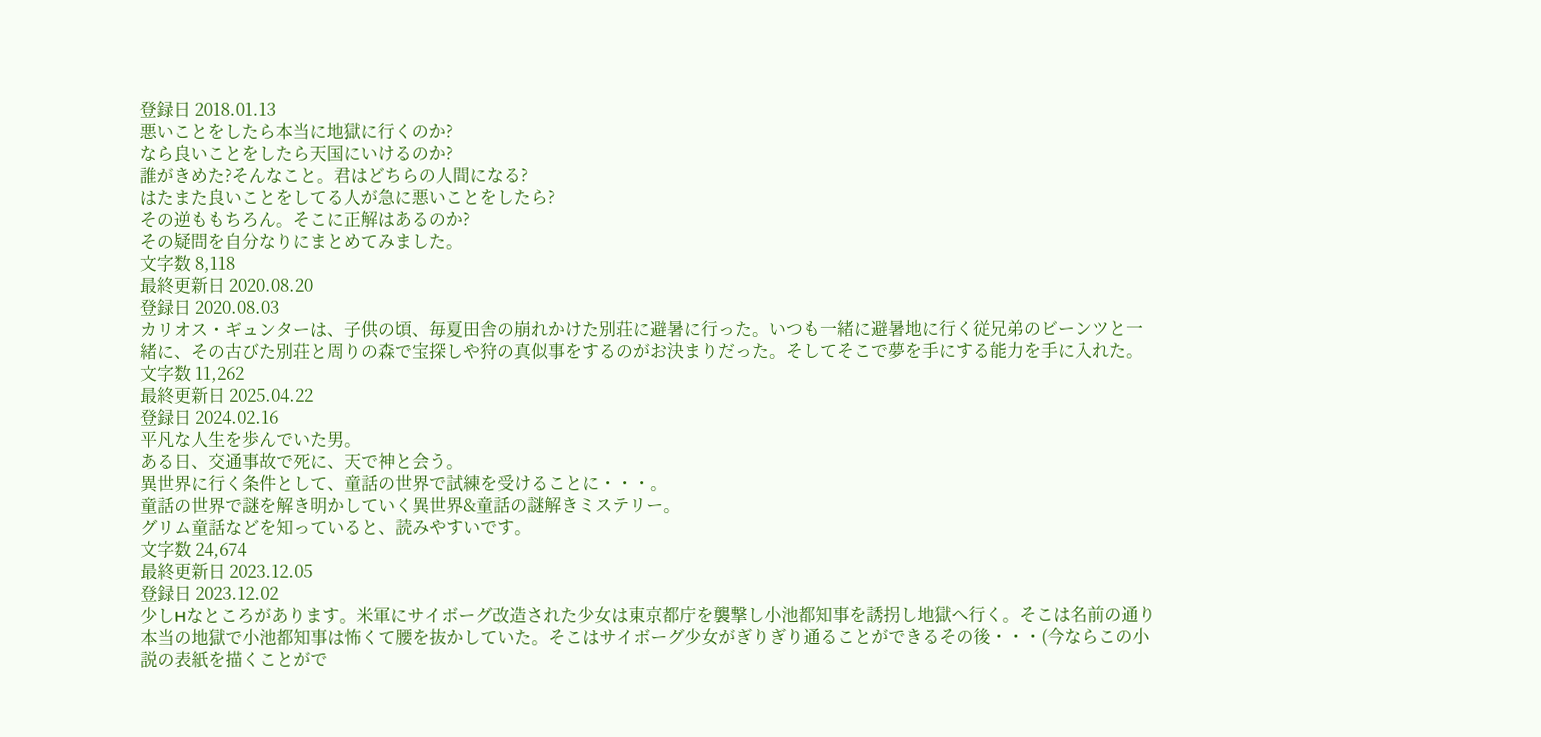登録日 2018.01.13
悪いことをしたら本当に地獄に行くのか?
なら良いことをしたら天国にいけるのか?
誰がきめた?そんなこと。君はどちらの人間になる?
はたまた良いことをしてる人が急に悪いことをしたら?
その逆ももちろん。そこに正解はあるのか?
その疑問を自分なりにまとめてみました。
文字数 8,118
最終更新日 2020.08.20
登録日 2020.08.03
カリオス・ギュンターは、子供の頃、毎夏田舎の崩れかけた別荘に避暑に行った。いつも一緒に避暑地に行く従兄弟のビーンツと一緒に、その古びた別荘と周りの森で宝探しや狩の真似事をするのがお決まりだった。そしてそこで夢を手にする能力を手に入れた。
文字数 11,262
最終更新日 2025.04.22
登録日 2024.02.16
平凡な人生を歩んでいた男。
ある日、交通事故で死に、天で神と会う。
異世界に行く条件として、童話の世界で試練を受けることに・・・。
童話の世界で謎を解き明かしていく異世界&童話の謎解きミステリー。
グリム童話などを知っていると、読みやすいです。
文字数 24,674
最終更新日 2023.12.05
登録日 2023.12.02
少しHなところがあります。米軍にサイボーグ改造された少女は東京都庁を襲撃し小池都知事を誘拐し地獄へ行く。そこは名前の通り本当の地獄で小池都知事は怖くて腰を抜かしていた。そこはサイボーグ少女がぎりぎり通ることができるその後・・・(今ならこの小説の表紙を描くことがで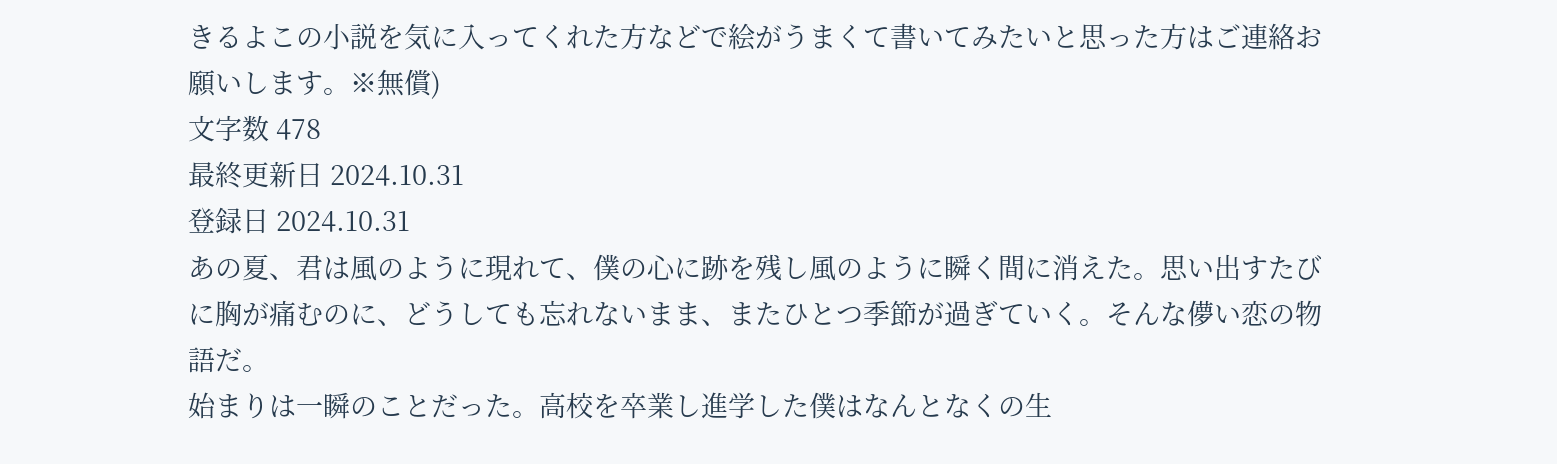きるよこの小説を気に入ってくれた方などで絵がうまくて書いてみたいと思った方はご連絡お願いします。※無償)
文字数 478
最終更新日 2024.10.31
登録日 2024.10.31
あの夏、君は風のように現れて、僕の心に跡を残し風のように瞬く間に消えた。思い出すたびに胸が痛むのに、どうしても忘れないまま、またひとつ季節が過ぎていく。そんな儚い恋の物語だ。
始まりは一瞬のことだった。高校を卒業し進学した僕はなんとなくの生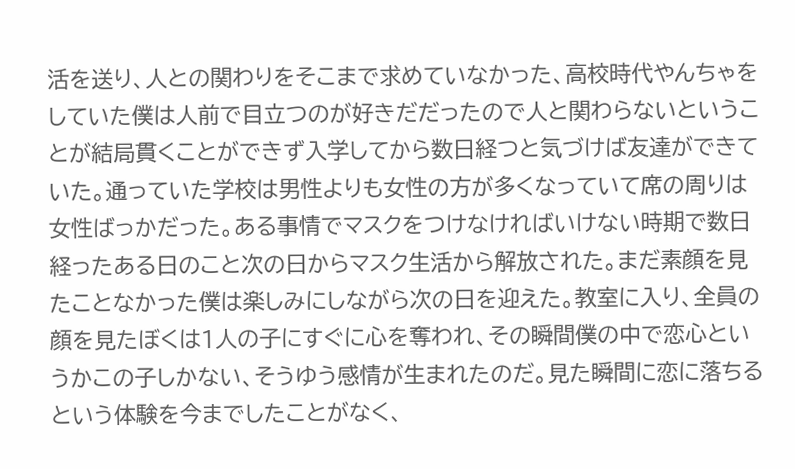活を送り、人との関わりをそこまで求めていなかった、高校時代やんちゃをしていた僕は人前で目立つのが好きだだったので人と関わらないということが結局貫くことができず入学してから数日経つと気づけば友達ができていた。通っていた学校は男性よりも女性の方が多くなっていて席の周りは女性ばっかだった。ある事情でマスクをつけなければいけない時期で数日経ったある日のこと次の日からマスク生活から解放された。まだ素顔を見たことなかった僕は楽しみにしながら次の日を迎えた。教室に入り、全員の顔を見たぼくは1人の子にすぐに心を奪われ、その瞬間僕の中で恋心というかこの子しかない、そうゆう感情が生まれたのだ。見た瞬間に恋に落ちるという体験を今までしたことがなく、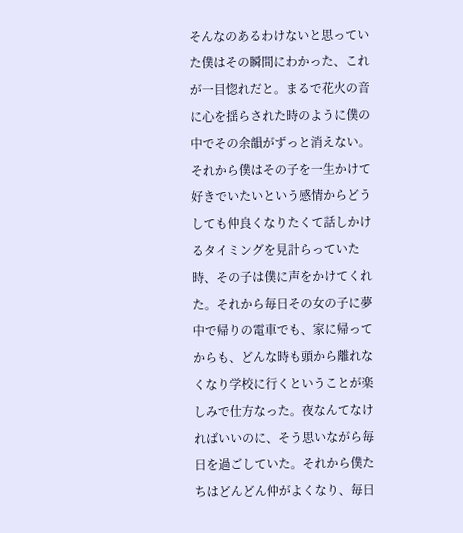そんなのあるわけないと思っていた僕はその瞬間にわかった、これが一目惚れだと。まるで花火の音に心を揺らされた時のように僕の中でその余韻がずっと消えない。それから僕はその子を一生かけて好きでいたいという感情からどうしても仲良くなりたくて話しかけるタイミングを見計らっていた時、その子は僕に声をかけてくれた。それから毎日その女の子に夢中で帰りの電車でも、家に帰ってからも、どんな時も頭から離れなくなり学校に行くということが楽しみで仕方なった。夜なんてなければいいのに、そう思いながら毎日を過ごしていた。それから僕たちはどんどん仲がよくなり、毎日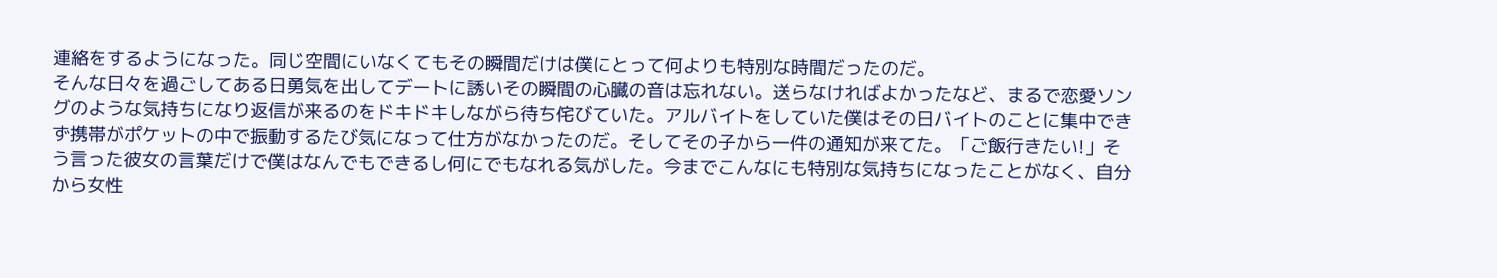連絡をするようになった。同じ空間にいなくてもその瞬間だけは僕にとって何よりも特別な時間だったのだ。
そんな日々を過ごしてある日勇気を出してデートに誘いその瞬間の心臓の音は忘れない。送らなければよかったなど、まるで恋愛ソングのような気持ちになり返信が来るのをドキドキしながら待ち侘びていた。アルバイトをしていた僕はその日バイトのことに集中できず携帯がポケットの中で振動するたび気になって仕方がなかったのだ。そしてその子から一件の通知が来てた。「ご飯行きたい!」そう言った彼女の言葉だけで僕はなんでもできるし何にでもなれる気がした。今までこんなにも特別な気持ちになったことがなく、自分から女性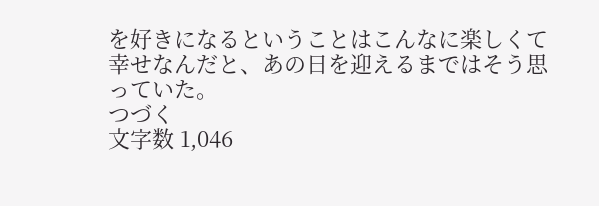を好きになるということはこんなに楽しくて幸せなんだと、あの日を迎えるまではそう思っていた。
つづく
文字数 1,046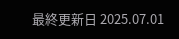最終更新日 2025.07.01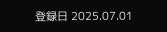登録日 2025.07.01